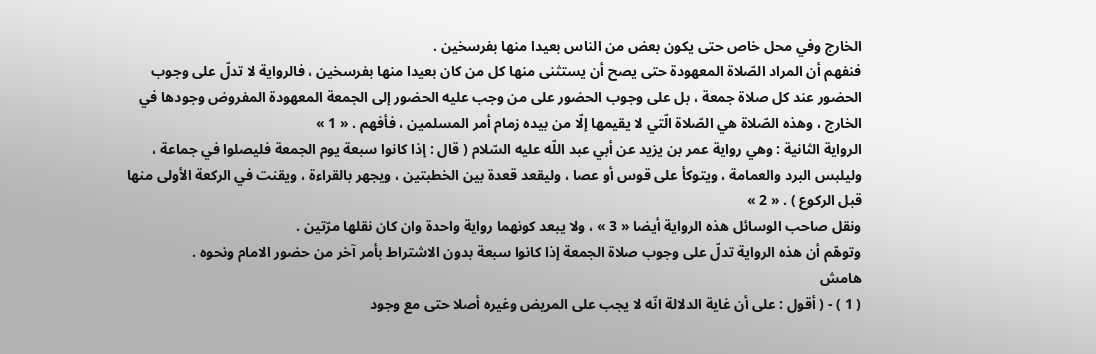الخارج وفي محل خاص حتى يكون بعض من الناس بعيدا منها بفرسخين .
فنفهم أن المراد الصّلاة المعهودة حتى يصح أن يستثنى منها كل من كان بعيدا منها بفرسخين ، فالرواية لا تدلّ على وجوب الحضور عند كل صلاة جمعة ، بل على وجوب الحضور على من وجب عليه الحضور إلى الجمعة المعهودة المفروض وجودها في الخارج ، وهذه الصّلاة هي الصّلاة الّتي لا يقيمها إلّا من بيده زمام أمر المسلمين ، فأفهم . « 1 »
الرواية الثانية : وهي رواية عمر بن يزيد عن أبي عبد اللّه عليه السّلام ( قال : إذا كانوا سبعة يوم الجمعة فليصلوا في جماعة ، وليلبس البرد والعمامة ، ويتوكأ على قوس أو عصا ، وليقعد قعدة بين الخطبتين ، ويجهر بالقراءة ، ويقنت في الركعة الأولى منها قبل الركوع ) . « 2 »
ونقل صاحب الوسائل هذه الرواية أيضا « 3 » ، ولا يبعد كونهما رواية واحدة وان كان نقلها مرّتين .
وتوهّم أن هذه الرواية تدلّ على وجوب صلاة الجمعة إذا كانوا سبعة بدون الاشتراط بأمر آخر من حضور الامام ونحوه .
هامش
( 1 ) - ( أقول : على أن غاية الدلالة انّه لا يجب على المريض وغيره أصلا حتى مع وجود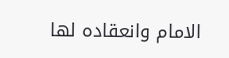الامام وانعقاده لها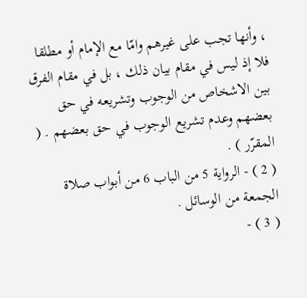، وأنها تجب على غيرهم وامّا مع الإمام أو مطلقا فلا إذ ليس في مقام بيان ذلك ، بل في مقام الفرق بين الاشخاص من الوجوب وتشريعه في حق بعضهم وعدم تشريع الوجوب في حق بعضهم . ( المقرّر ) .
( 2 ) - الرواية 5 من الباب 6 من أبواب صلاة الجمعة من الوسائل .
( 3 ) -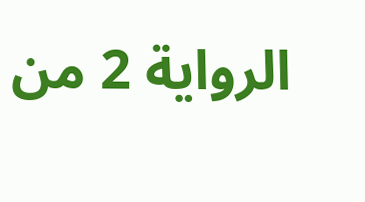الرواية 2 من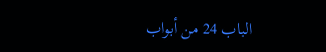الباب 24 من أبواب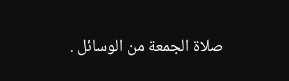صلاة الجمعة من الوسائل .